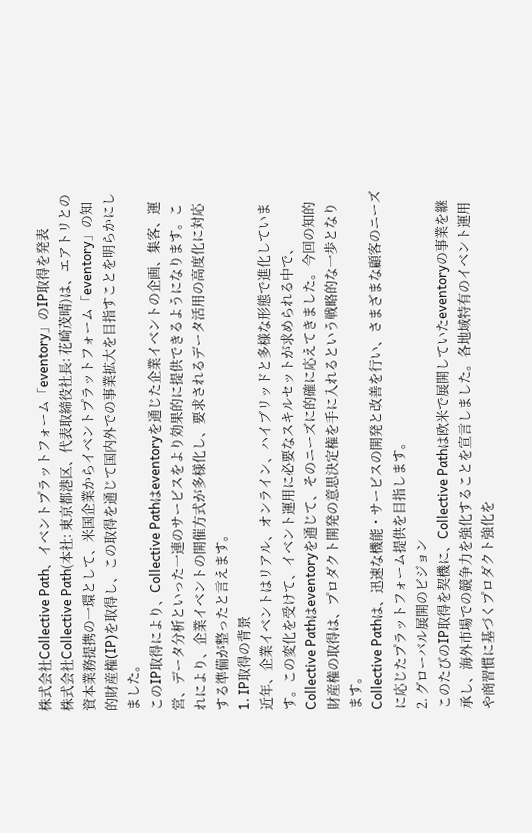株式会社Collective Path、イベントプラットフォーム「eventory」のIP取得を発表
株式会社Collective Path(本社: 東京都港区、代表取締役社長: 花崎茂晴)は、エアトリとの資本業務提携の一環として、米国企業からイベントプラットフォーム「eventory」の知的財産権(IP)を取得し、この取得を通じて国内外での事業拡大を目指すことを明らかにしました。
このIP取得により、Collective Pathはeventoryを通じた企業イベントの企画、集客、運営、データ分析といった一連のサービスをより効果的に提供できるようになります。これにより、企業イベントの開催方式が多様化し、要求されるデータ活用の高度化に対応する準備が整ったと言えます。
1. IP取得の背景
近年、企業イベントはリアル、オンライン、ハイブリッドと多様な形態で進化しています。この変化を受けて、イベント運用に必要なスキルセットが求められる中で、Collective Pathはeventoryを通じて、そのニーズに的確に応えてきました。今回の知的財産権の取得は、プロダクト開発の意思決定権を手に入れるという戦略的な一歩となります。
Collective Pathは、迅速な機能・サービスの開発と改善を行い、さまざまな顧客のニーズに応じたプラットフォーム提供を目指します。
2. グローバル展開のビジョン
このたびのIP取得を契機に、Collective Pathは欧米で展開していたeventoryの事業を継承し、海外市場での競争力を強化することを宣言しました。各地域特有のイベント運用や商習慣に基づくプロダクト強化を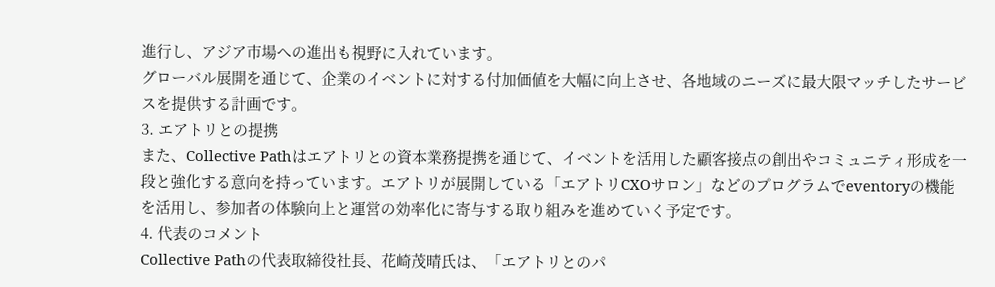進行し、アジア市場への進出も視野に入れています。
グローバル展開を通じて、企業のイベントに対する付加価値を大幅に向上させ、各地域のニーズに最大限マッチしたサービスを提供する計画です。
3. エアトリとの提携
また、Collective Pathはエアトリとの資本業務提携を通じて、イベントを活用した顧客接点の創出やコミュニティ形成を一段と強化する意向を持っています。エアトリが展開している「エアトリCXOサロン」などのプログラムでeventoryの機能を活用し、参加者の体験向上と運営の効率化に寄与する取り組みを進めていく予定です。
4. 代表のコメント
Collective Pathの代表取締役社長、花崎茂晴氏は、「エアトリとのパ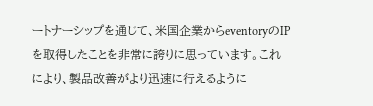ートナーシップを通じて、米国企業からeventoryのIPを取得したことを非常に誇りに思っています。これにより、製品改善がより迅速に行えるように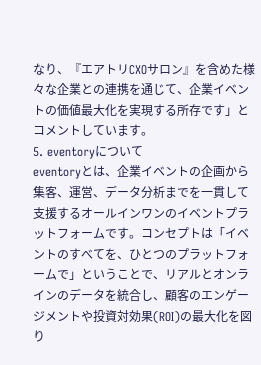なり、『エアトリCXOサロン』を含めた様々な企業との連携を通じて、企業イベントの価値最大化を実現する所存です」とコメントしています。
5. eventoryについて
eventoryとは、企業イベントの企画から集客、運営、データ分析までを一貫して支援するオールインワンのイベントプラットフォームです。コンセプトは「イベントのすべてを、ひとつのプラットフォームで」ということで、リアルとオンラインのデータを統合し、顧客のエンゲージメントや投資対効果(ROI)の最大化を図り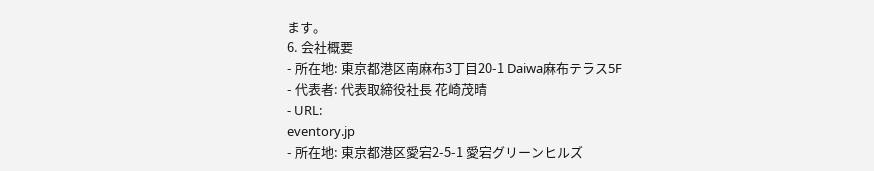ます。
6. 会社概要
- 所在地: 東京都港区南麻布3丁目20-1 Daiwa麻布テラス5F
- 代表者: 代表取締役社長 花崎茂晴
- URL:
eventory.jp
- 所在地: 東京都港区愛宕2-5-1 愛宕グリーンヒルズ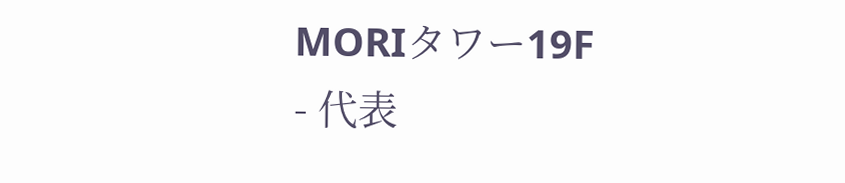MORIタワー19F
- 代表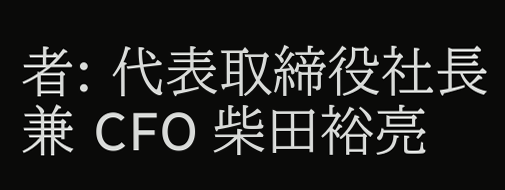者: 代表取締役社長 兼 CFO 柴田裕亮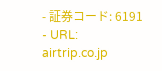- 証券コード: 6191
- URL:
airtrip.co.jp